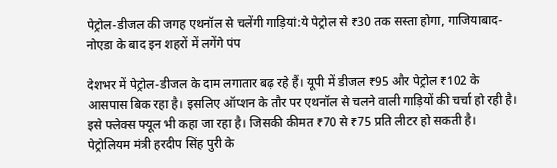पेट्रोल-डीजल की जगह एथनॉल से चलेंगी गाड़ियां:ये पेट्रोल से ₹30 तक सस्ता होगा, गाजियाबाद-नोएडा के बाद इन शहरों में लगेंगे पंप

देशभर में पेट्रोल-डीजल के दाम लगातार बढ़ रहे हैं। यूपी में डीजल ₹95 और पेट्रोल ₹102 के आसपास बिक रहा है। इसलिए ऑप्शन के तौर पर एथनॉल से चलने वाली गाड़ियों की चर्चा हो रही है। इसे फ्लेक्स फ्यूल भी कहा जा रहा है। जिसकी कीमत ₹70 से ₹75 प्रति लीटर हो सकती है। पेट्रोलियम मंत्री हरदीप सिंह पुरी के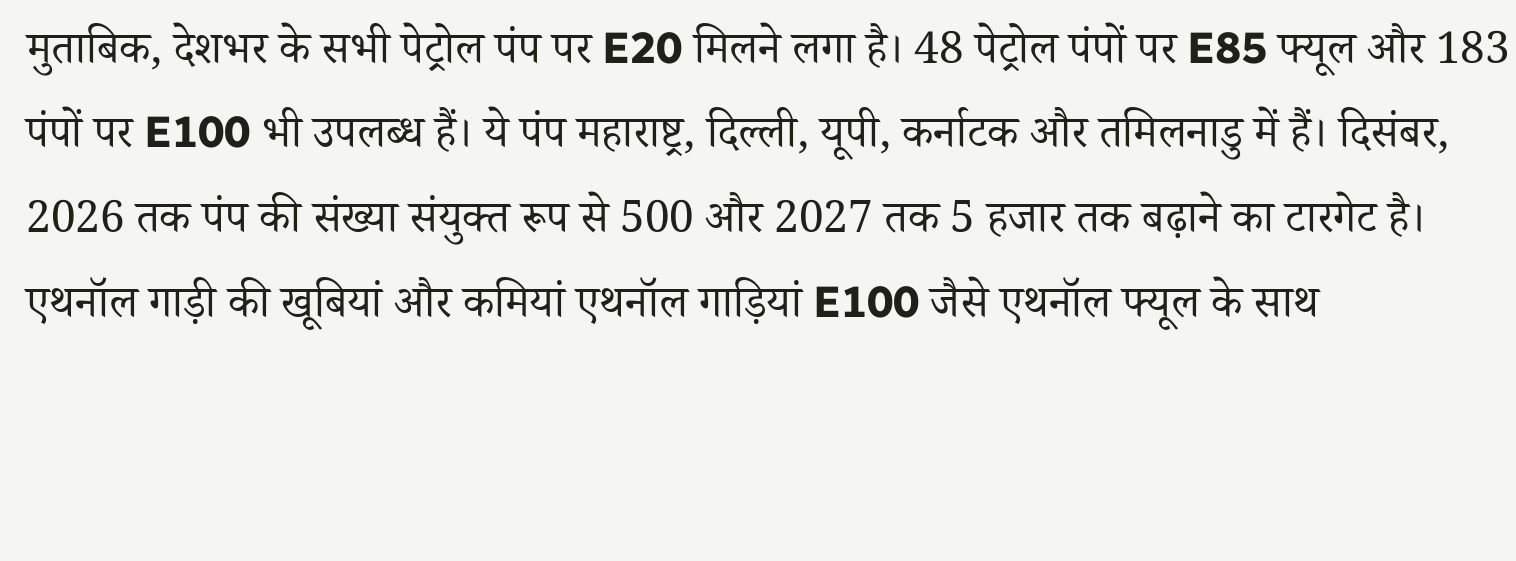मुताबिक, देशभर के सभी पेट्रोल पंप पर E20 मिलने लगा है। 48 पेट्रोल पंपों पर E85 फ्यूल और 183 पंपों पर E100 भी उपलब्ध हैं। ये पंप महाराष्ट्र, दिल्ली, यूपी, कर्नाटक और तमिलनाडु में हैं। दिसंबर, 2026 तक पंप की संख्या संयुक्त रूप से 500 और 2027 तक 5 हजार तक बढ़ाने का टारगेट है। एथनॉल गाड़ी की खूबियां और कमियां एथनॉल गाड़ियां E100 जैसे एथनॉल फ्यूल के साथ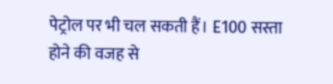पेट्रोल पर भी चल सकती हैं। E100 सस्ता होने की वजह से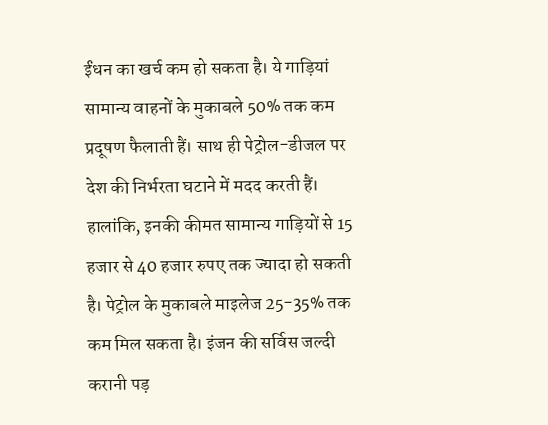ईंधन का खर्च कम हो सकता है। ये गाड़ियां सामान्य वाहनों के मुकाबले 50% तक कम प्रदूषण फैलाती हैं। साथ ही पेट्रोल-डीजल पर देश की निर्भरता घटाने में मदद करती हैं। हालांकि, इनकी कीमत सामान्य गाड़ियों से 15 हजार से 40 हजार रुपए तक ज्यादा हो सकती है। पेट्रोल के मुकाबले माइलेज 25-35% तक कम मिल सकता है। इंजन की सर्विस जल्दी करानी पड़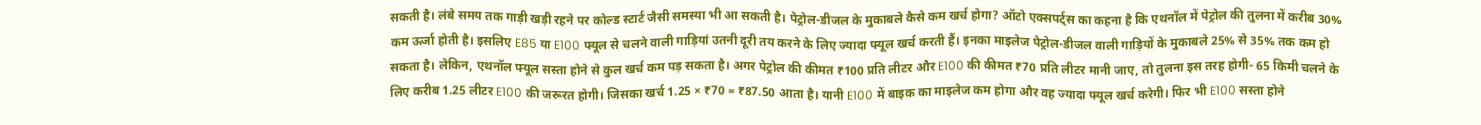सकती है। लंबे समय तक गाड़ी खड़ी रहने पर कोल्ड स्टार्ट जैसी समस्या भी आ सकती है। पेट्रोल-डीजल के मुकाबले कैसे कम खर्च होगा? ऑटो एक्सपर्ट्स का कहना है कि एथनॉल में पेट्रोल की तुलना में करीब 30% कम ऊर्जा होती है। इसलिए E85 या E100 फ्यूल से चलने वाली गाड़ियां उतनी दूरी तय करने के लिए ज्यादा फ्यूल खर्च करती हैं। इनका माइलेज पेट्रोल-डीजल वाली गाड़ियों के मुकाबले 25% से 35% तक कम हो सकता है। लेकिन, एथनॉल फ्यूल सस्ता होने से कुल खर्च कम पड़ सकता है। अगर पेट्रोल की कीमत ₹100 प्रति लीटर और E100 की कीमत ₹70 प्रति लीटर मानी जाए, तो तुलना इस तरह होगी- 65 किमी चलने के लिए करीब 1.25 लीटर E100 की जरूरत होगी। जिसका खर्च 1.25 × ₹70 = ₹87.50 आता है। यानी E100 में बाइक का माइलेज कम होगा और वह ज्यादा फ्यूल खर्च करेगी। फिर भी E100 सस्ता होने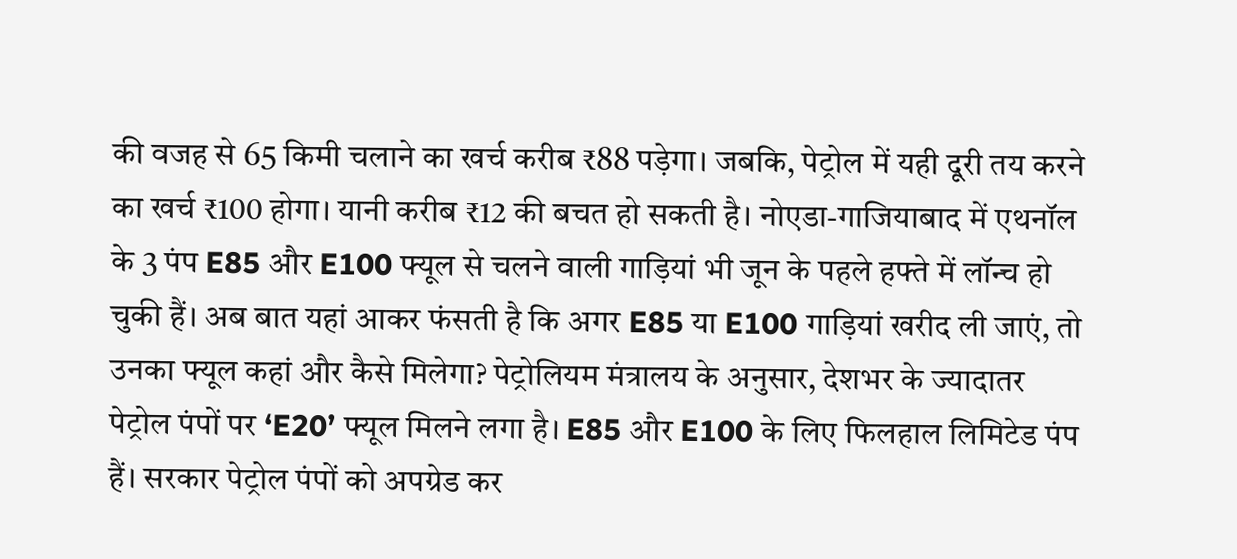की वजह से 65 किमी चलाने का खर्च करीब ₹88 पड़ेगा। जबकि, पेट्रोल में यही दूरी तय करने का खर्च ₹100 होगा। यानी करीब ₹12 की बचत हो सकती है। नोएडा-गाजियाबाद में एथनॉल के 3 पंप E85 और E100 फ्यूल से चलने वाली गाड़ियां भी जून के पहले हफ्ते में लॉन्च हो चुकी हैं। अब बात यहां आकर फंसती है कि अगर E85 या E100 गाड़ियां खरीद ली जाएं, तो उनका फ्यूल कहां और कैसे मिलेगा? पेट्रोलियम मंत्रालय के अनुसार, देशभर के ज्यादातर पेट्रोल पंपों पर ‘E20’ फ्यूल मिलने लगा है। E85 और E100 के लिए फिलहाल लिमिटेड पंप हैं। सरकार पेट्रोल पंपों को अपग्रेड कर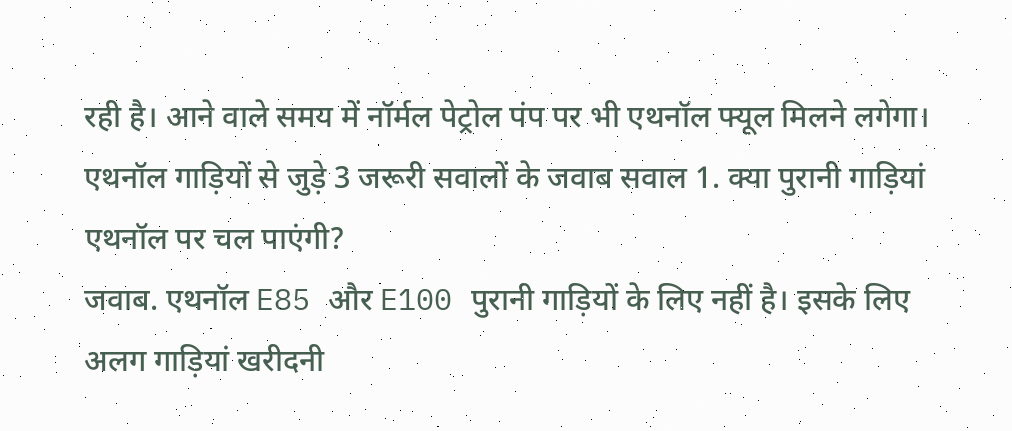रही है। आने वाले समय में नॉर्मल पेट्रोल पंप पर भी एथनॉल फ्यूल मिलने लगेगा। एथनॉल गाड़ियों से जुड़े 3 जरूरी सवालों के जवाब सवाल 1. क्या पुरानी गाड़ियां एथनॉल पर चल पाएंगी?
जवाब. एथनॉल E85 और E100 पुरानी गाड़ियों के लिए नहीं है। इसके लिए अलग गाड़ियां खरीदनी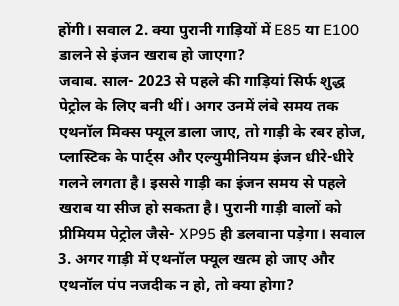होंगी। सवाल 2. क्या पुरानी गाड़ियों में E85 या E100 डालने से इंजन खराब हो जाएगा?
जवाब. साल- 2023 से पहले की गाड़ियां सिर्फ शुद्ध पेट्रोल के लिए बनी थीं। अगर उनमें लंबे समय तक एथनॉल मिक्स फ्यूल डाला जाए, तो गाड़ी के रबर होज, प्लास्टिक के पार्ट्स और एल्युमीनियम इंजन धीरे-धीरे गलने लगता है। इससे गाड़ी का इंजन समय से पहले खराब या सीज हो सकता है। पुरानी गाड़ी वालों को प्रीमियम पेट्रोल जैसे- XP95 ही डलवाना पड़ेगा। सवाल 3. अगर गाड़ी में एथनॉल फ्यूल खत्म हो जाए और एथनॉल पंप नजदीक न हो, तो क्या होगा?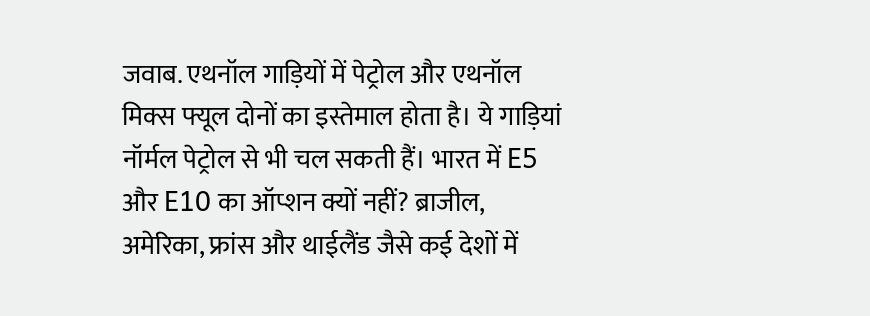जवाब. एथनॉल गाड़ियों में पेट्रोल और एथनॉल मिक्स फ्यूल दोनों का इस्तेमाल होता है। ये गाड़ियां नॉर्मल पेट्रोल से भी चल सकती हैं। भारत में E5 और E10 का ऑप्शन क्यों नहीं? ब्राजील, अमेरिका, फ्रांस और थाईलैंड जैसे कई देशों में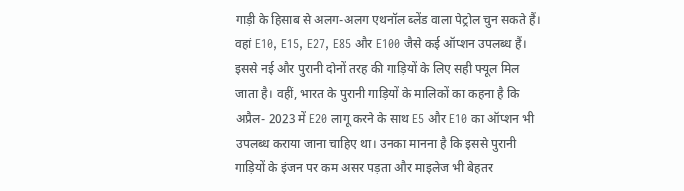गाड़ी के हिसाब से अलग-अलग एथनॉल ब्लेंड वाला पेट्रोल चुन सकते हैं। वहां E10, E15, E27, E85 और E100 जैसे कई ऑप्शन उपलब्ध हैं। इससे नई और पुरानी दोनों तरह की गाड़ियों के लिए सही फ्यूल मिल जाता है। वहीं, भारत के पुरानी गाड़ियों के मालिकों का कहना है कि अप्रैल- 2023 में E20 लागू करने के साथ E5 और E10 का ऑप्शन भी उपलब्ध कराया जाना चाहिए था। उनका मानना है कि इससे पुरानी गाड़ियों के इंजन पर कम असर पड़ता और माइलेज भी बेहतर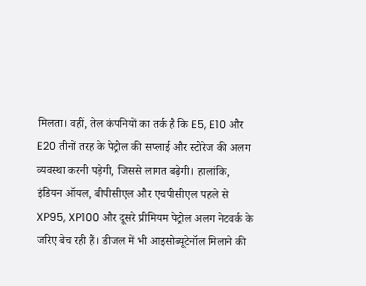मिलता। वहीं, तेल कंपनियों का तर्क है कि E5, E10 और E20 तीनों तरह के पेट्रोल की सप्लाई और स्टोरेज की अलग व्यवस्था करनी पड़ेगी, जिससे लागत बढ़ेगी। हालांकि, इंडियन ऑयल, बीपीसीएल और एचपीसीएल पहले से XP95, XP100 और दूसरे प्रीमियम पेट्रोल अलग नेटवर्क के जरिए बेच रही हैं। डीजल में भी आइसोब्यूटेनॉल मिलाने की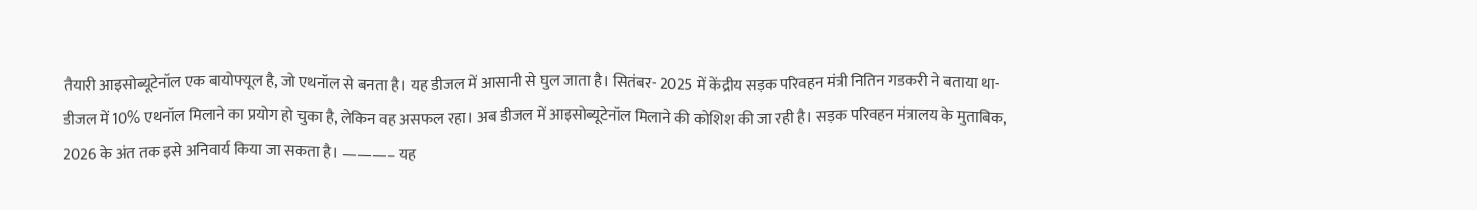तैयारी आइसोब्यूटेनॉल एक बायोफ्यूल है, जो एथनॉल से बनता है। यह डीजल में आसानी से घुल जाता है। सितंबर- 2025 में केंद्रीय सड़क परिवहन मंत्री नितिन गडकरी ने बताया था- डीजल में 10% एथनॉल मिलाने का प्रयोग हो चुका है, लेकिन वह असफल रहा। अब डीजल में आइसोब्यूटेनॉल मिलाने की कोशिश की जा रही है। सड़क परिवहन मंत्रालय के मुताबिक, 2026 के अंत तक इसे अनिवार्य किया जा सकता है। ———– यह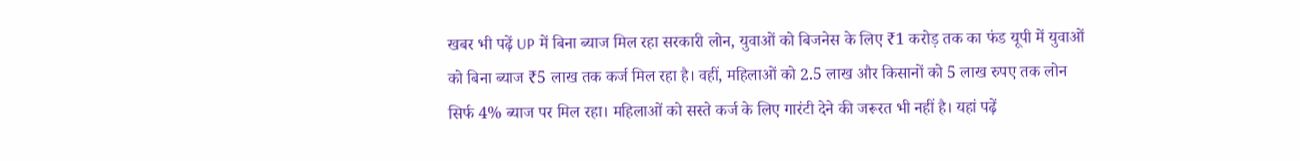खबर भी पढ़ें UP में बिना ब्याज मिल रहा सरकारी लोन, युवाओं को बिजनेस के लिए ₹1 करोड़ तक का फंड यूपी में युवाओं को बिना ब्याज ₹5 लाख तक कर्ज मिल रहा है। वहीं, महिलाओं को 2.5 लाख और किसानों को 5 लाख रुपए तक लोन सिर्फ 4% ब्याज पर मिल रहा। महिलाओं को सस्ते कर्ज के लिए गारंटी देने की जरूरत भी नहीं है। यहां पढ़ें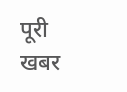पूरी खबर